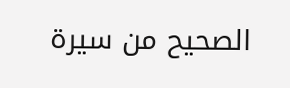الصحيح من سيرة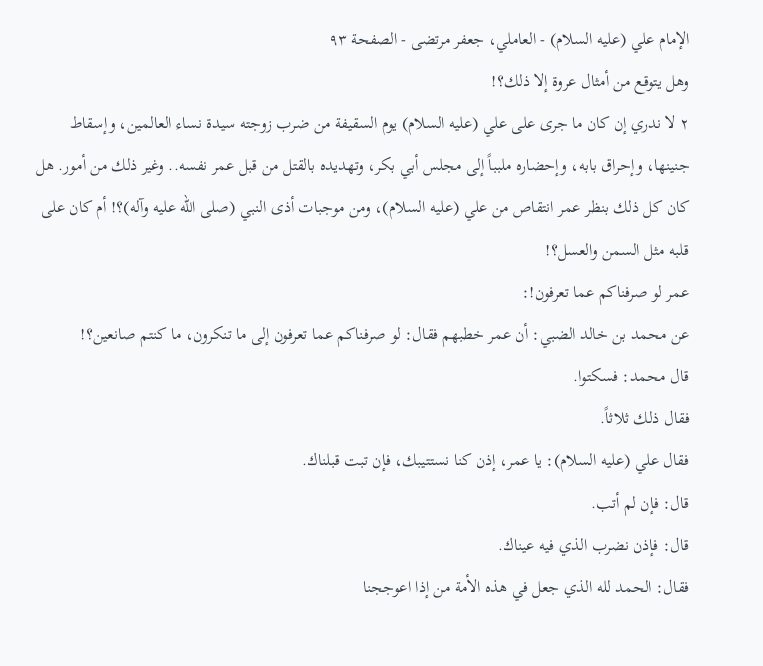الإمام علي (عليه السلام) - العاملي، جعفر مرتضى - الصفحة ٩٣
وهل يتوقع من أمثال عروة إلا ذلك؟!
٢ لا ندري إن كان ما جرى على علي (عليه السلام) يوم السقيفة من ضرب زوجته سيدة نساء العالمين، وإسقاط جنينها، وإحراق بابه، وإحضاره ملبباً إلى مجلس أبي بكر، وتهديده بالقتل من قبل عمر نفسه.. وغير ذلك من أمور. هل كان كل ذلك بنظر عمر انتقاص من علي (عليه السلام)، ومن موجبات أذى النبي (صلى الله عليه وآله)؟! أم كان على قلبه مثل السمن والعسل؟!
عمر لو صرفناكم عما تعرفون!:
عن محمد بن خالد الضبي: أن عمر خطبهم فقال: لو صرفناكم عما تعرفون إلى ما تنكرون، ما كنتم صانعين؟!
قال محمد: فسكتوا.
فقال ذلك ثلاثاً.
فقال علي (عليه السلام): يا عمر، إذن كنا نستتيبك، فإن تبت قبلناك.
قال: فإن لم أتب.
قال: فإذن نضرب الذي فيه عيناك.
فقال: الحمد لله الذي جعل في هذه الأمة من إذا اعوججنا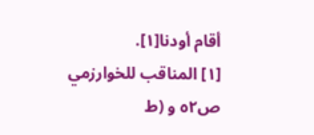أقام أودنا[١].
[١] المناقب للخوارزمي ص٥٢ و (ط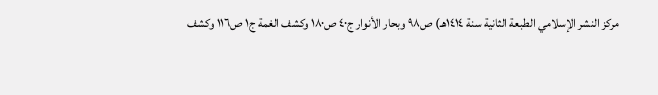مركز النشر الإسلامي الطبعة الثانية سنة ١٤١٤هـ) ص٩٨ وبحار الأنوار ج٤٠ ص١٨٠ وكشف الغمة ج١ ص١١٦ وكشف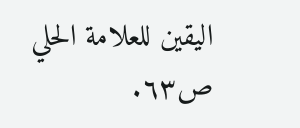اليقين للعلامة الحلي ص٦٣.